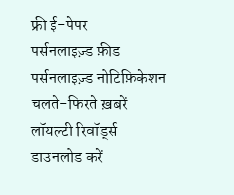फ्री ई-पेपर
पर्सनलाइज़्ड फ़ीड
पर्सनलाइज़्ड नोटिफ़िकेशन
चलते-फिरते ख़बरें
लॉयल्टी रिवॉर्ड्स
डाउनलोड करें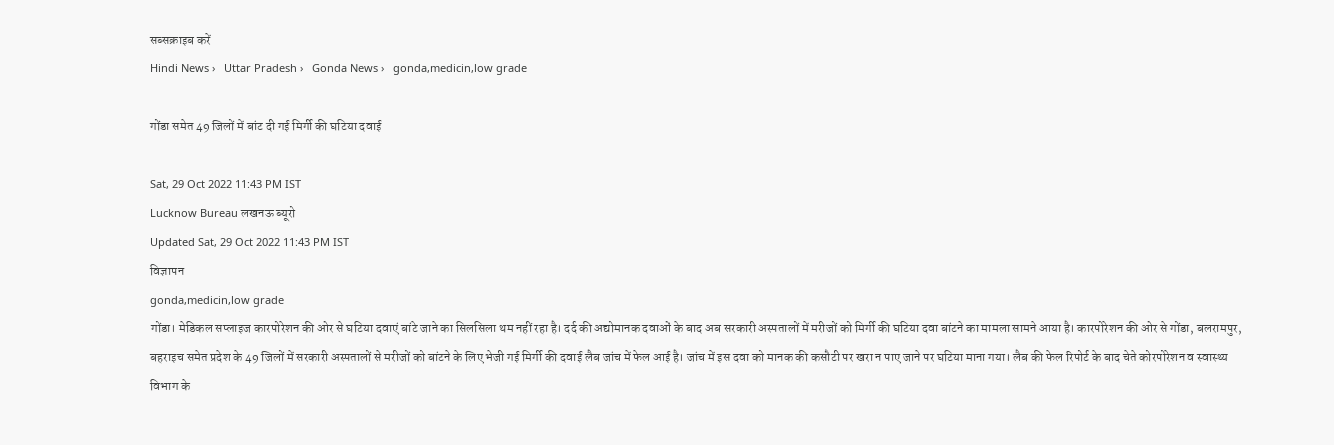सब्सक्राइब करें
Hindi News ›   Uttar Pradesh ›   Gonda News ›   gonda,medicin,low grade

गोंडा समेत 49 जिलों में बांट दी गई मिर्गी की घटिया दवाई

Sat, 29 Oct 2022 11:43 PM IST
Lucknow Bureau लखनऊ ब्यूरो
Updated Sat, 29 Oct 2022 11:43 PM IST
विज्ञापन
gonda,medicin,low grade
गोंडा। मेडिकल सप्लाइज कारपोरेशन की ओर से घटिया दवाएं बांटे जाने का सिलसिला थम नहीं रहा है। दर्द की अद्योमानक दवाओं के बाद अब सरकारी अस्पतालों में मरीजों को मिर्गी की घटिया दवा बांटने का मामला सामने आया है। कारपोरेशन की ओर से गोंडा, बलरामपुर, बहराइच समेत प्रदेश के 49 जिलों में सरकारी अस्पतालों से मरीजों को बांटने के लिए भेजी गई मिर्गी की दवाई लैब जांच में फेल आई है। जांच में इस दवा को मानक की कसौटी पर खरा न पाए जाने पर घटिया माना गया। लैब की फेल रिपोर्ट के बाद चेते कोरपोरेशन व स्वास्थ्य विभाग के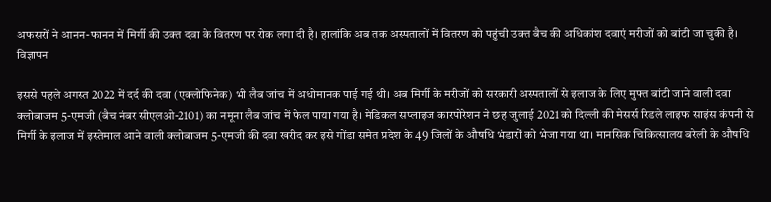अफसरों ने आनन-फानन में मिर्गी की उक्त दवा के वितरण पर रोक लगा दी है। हालांकि अब तक अस्पतालों में वितरण को पहुंची उक्त बैच की अधिकांश दवाएं मरीजों को बांटी जा चुकी है।
विज्ञापन

इससे पहले अगस्त 2022 में दर्द की दवा (एक्लोफिनेक) भी लैब जांच में अधोमानक पाई गई थी। अब मिर्गी के मरीजों को सरकारी अस्पतालों से इलाज के लिए मुफ्त बांटी जाने वाली दवा क्लोबाजम 5-एमजी (बैच नंबर सीएलओ-2101) का नमूना लैब जांच में फेल पाया गया है। मेडिकल सप्लाइज कारपोरेशन ने छह जुलाई 2021 को दिल्ली की मेसर्स रिडले लाइफ साइंस कंपनी से मिर्गी के इलाज में इस्तेमाल आने वाली क्लोबाजम 5-एमजी की दवा खरीद कर इसे गोंडा समेत प्रदेश के 49 जिलों के औषधि भंडारों को भेजा गया था। मानसिक चिकित्सालय बरेली के औषधि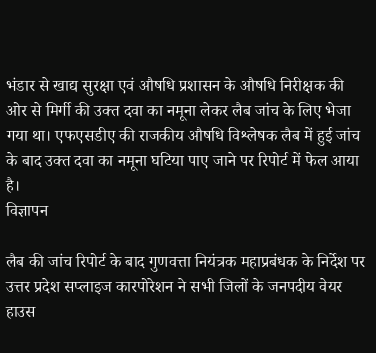भंडार से खाद्य सुरक्षा एवं औषधि प्रशासन के औषधि निरीक्षक की ओर से मिर्गी की उक्त दवा का नमूना लेकर लैब जांच के लिए भेजा गया था। एफएसडीए की राजकीय औषधि विश्लेषक लैब में हुई जांच के बाद उक्त दवा का नमूना घटिया पाए जाने पर रिपोर्ट में फेल आया है।
विज्ञापन

लैब की जांच रिपोर्ट के बाद गुणवत्ता नियंत्रक महाप्रबंधक के निर्देश पर उत्तर प्रदेश सप्लाइज कारपोरेशन ने सभी जिलों के जनपदीय वेयर हाउस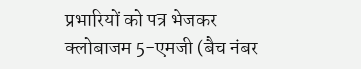प्रभारियों को पत्र भेजकर क्लोबाजम 5-एमजी (बैच नंबर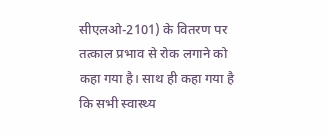सीएलओ-2101) के वितरण पर तत्काल प्रभाव से रोक लगाने को कहा गया है। साथ ही कहा गया है कि सभी स्वास्थ्य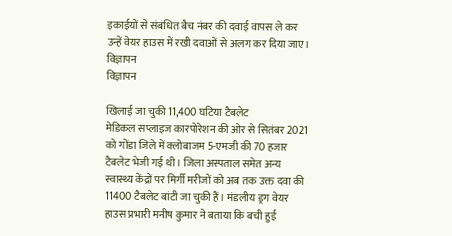इकाईयों से संबंधित बैच नंबर की दवाई वापस ले कर उन्हें वेयर हाउस में रखी दवाओं से अलग कर दिया जाए।
विज्ञापन
विज्ञापन

खिलाई जा चुकी 11,400 घटिया टैबलेट
मेडिकल सप्लाइज कारपोरेशन की ओर से सितंबर 2021 को गोंडा जिले में क्लोबाजम 5-एमजी की 70 हजार टैबलेट भेजी गई थी। जिला अस्पताल समेत अन्य स्वास्थ्य केंद्रों पर मिर्गी मरीजों को अब तक उक्त दवा की 11400 टैबलेट बांटी जा चुकी हैं। मंडलीय ड्रग वेयर हाउस प्रभारी मनीष कुमार ने बताया कि बची हुई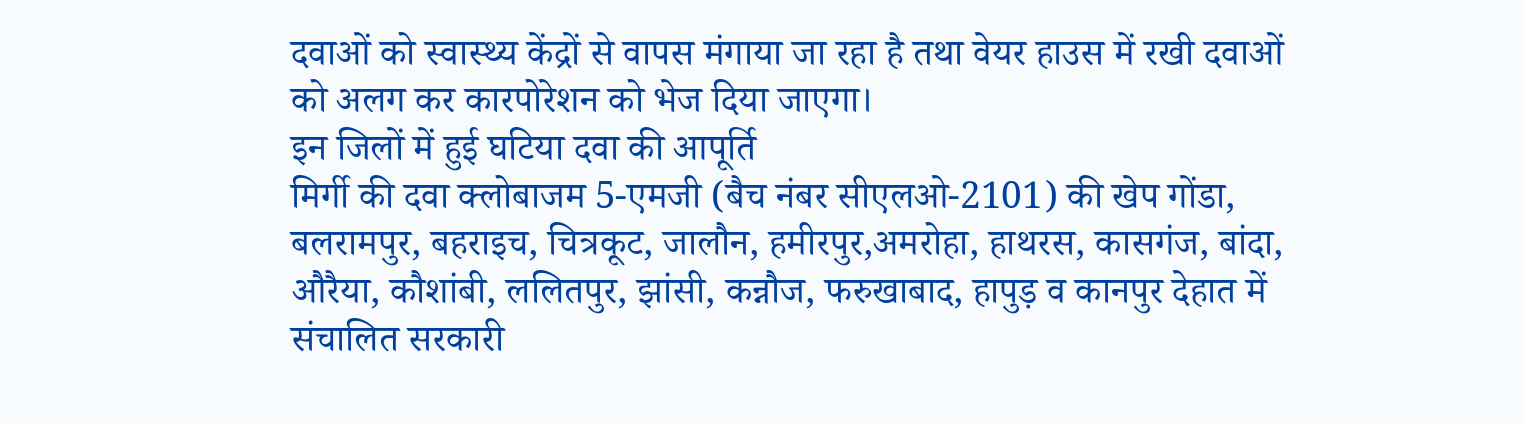दवाओं को स्वास्थ्य केंद्रों से वापस मंगाया जा रहा है तथा वेयर हाउस में रखी दवाओं को अलग कर कारपोरेशन को भेज दिया जाएगा।
इन जिलों में हुई घटिया दवा की आपूर्ति
मिर्गी की दवा क्लोबाजम 5-एमजी (बैच नंबर सीएलओ-2101) की खेप गोंडा, बलरामपुर, बहराइच, चित्रकूट, जालौन, हमीरपुर,अमरोहा, हाथरस, कासगंज, बांदा, औरैया, कौशांबी, ललितपुर, झांसी, कन्नौज, फरुखाबाद, हापुड़ व कानपुर देहात में संचालित सरकारी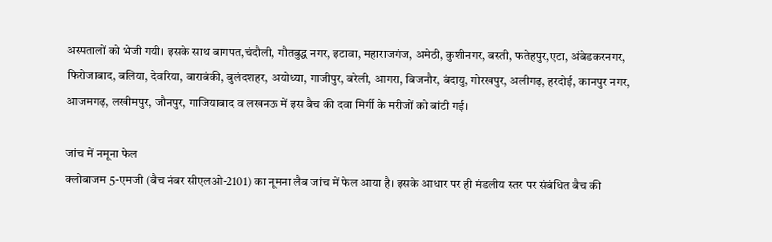अस्पतालों को भेजी गयी। इसके साथ बागपत,चंदौली, गौतबुद्ध नगर, इटावा, महाराजगंज, अमेठी, कुशीनगर, बस्ती, फतेहपुर,एटा, अंबेडकरनगर, फिरोजाबाद, बलिया, देवरिया, बाराबंकी, बुलंदशहर, अयोध्या, गाजीपुर, बरेली, आगरा, बिजनौर, बंदायु, गोरखपुर, अलीगढ़, हरदोई, कानपुर नगर, आजमगढ़, लखीमपुर, जौनपुर, गाजियाबाद व लखनऊ में इस बैच की दवा मिर्गी के मरीजों को बांटी गई।

जांच में नमूना फेल
क्लोबाजम 5-एमजी (बैच नंबर सीएलओ-2101) का नूमना लैब जांच में फेल आया है। इसके आधार पर ही मंडलीय स्तर पर संबंधित बैच की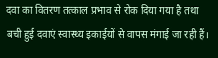दवा का वितरण तत्काल प्रभाव से रोक दिया गया है तथा बची हुई दवाएं स्वास्थ्य इकाईयों से वापस मंगाई जा रही हैं।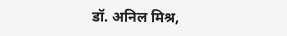डॉ. अनिल मिश्र,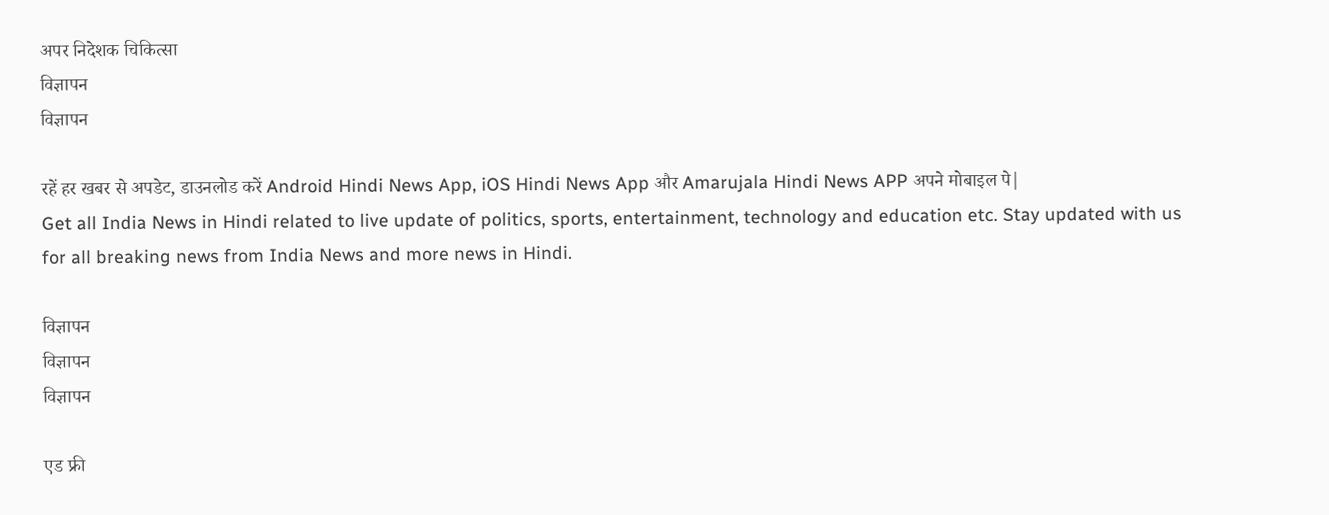अपर निदेशक चिकित्सा
विज्ञापन
विज्ञापन

रहें हर खबर से अपडेट, डाउनलोड करें Android Hindi News App, iOS Hindi News App और Amarujala Hindi News APP अपने मोबाइल पे|
Get all India News in Hindi related to live update of politics, sports, entertainment, technology and education etc. Stay updated with us for all breaking news from India News and more news in Hindi.

विज्ञापन
विज्ञापन
विज्ञापन

एड फ्री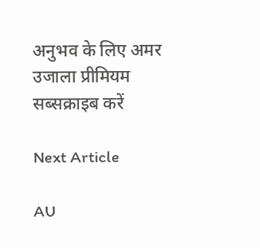अनुभव के लिए अमर उजाला प्रीमियम सब्सक्राइब करें

Next Article

AU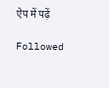ऐप में पढ़ें

Followed